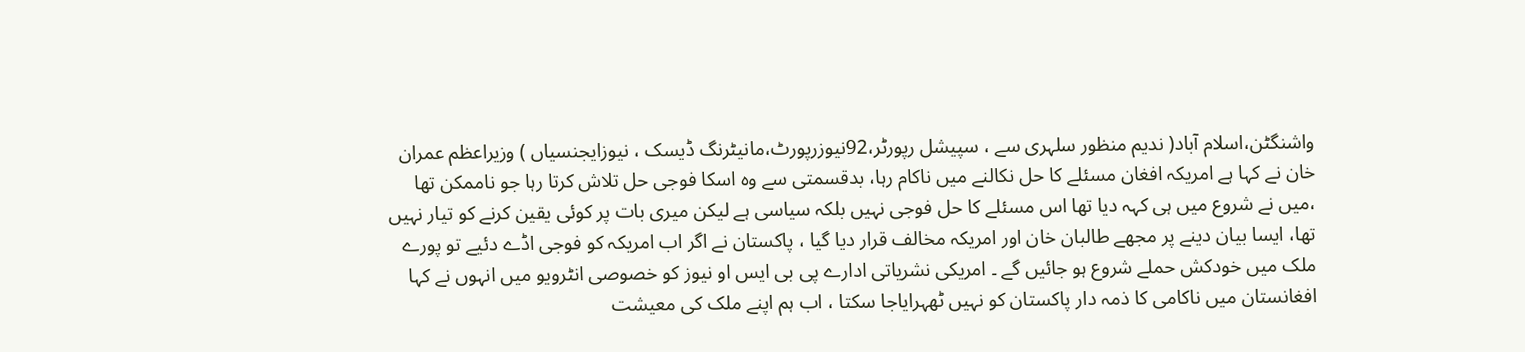واشنگٹن،اسلام آباد( ندیم منظور سلہری سے ، سپیشل رپورٹر،92نیوزرپورٹ،مانیٹرنگ ڈیسک ، نیوزایجنسیاں ) وزیراعظم عمران خان نے کہا ہے امریکہ افغان مسئلے کا حل نکالنے میں ناکام رہا، بدقسمتی سے وہ اسکا فوجی حل تلاش کرتا رہا جو ناممکن تھا ،میں نے شروع میں ہی کہہ دیا تھا اس مسئلے کا حل فوجی نہیں بلکہ سیاسی ہے لیکن میری بات پر کوئی یقین کرنے کو تیار نہیں تھا، ایسا بیان دینے پر مجھے طالبان خان اور امریکہ مخالف قرار دیا گیا ، پاکستان نے اگر اب امریکہ کو فوجی اڈے دئیے تو پورے ملک میں خودکش حملے شروع ہو جائیں گے ۔ امریکی نشریاتی ادارے پی بی ایس او نیوز کو خصوصی انٹرویو میں انہوں نے کہا افغانستان میں ناکامی کا ذمہ دار پاکستان کو نہیں ٹھہرایاجا سکتا ، اب ہم اپنے ملک کی معیشت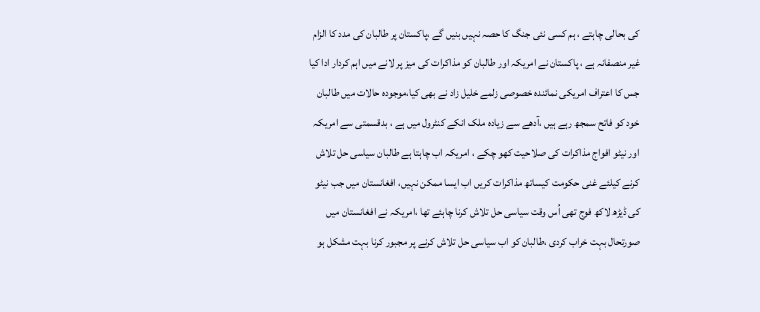کی بحالی چاہتے ، ہم کسی نئی جنگ کا حصہ نہیں بنیں گے ،پاکستان پر طالبان کی مدد کا الزام غیر منصفانہ ہے ، پاکستان نے امریکہ اور طالبان کو مذاکرات کی میز پر لانے میں اہم کردار ادا کیا جس کا اعتراف امریکی نمائندہ خصوصی زلمے خلیل زاد نے بھی کیا،موجودہ حالات میں طالبان خود کو فاتح سمجھ رہے ہیں ،آدھے سے زیادہ ملک انکے کنٹرول میں ہے ، بدقسمتی سے امریکہ اور نیٹو افواج مذاکرات کی صلاحیت کھو چکے ، امریکہ اب چاہتا ہے طالبان سیاسی حل تلاش کرنے کیلئے غنی حکومت کیساتھ مذاکرات کریں اب ایسا ممکن نہیں، افغانستان میں جب نیٹو کی ڈیڑھ لاکھ فوج تھی اُس وقت سیاسی حل تلاش کرنا چاہئے تھا ،امریکہ نے افغانستان میں صورتحال بہت خراب کردی ،طالبان کو اب سیاسی حل تلاش کرنے پر مجبور کرنا بہت مشکل ہو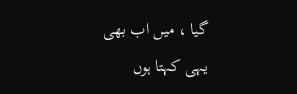گیا ، میں اب بھی یہی کہتا ہوں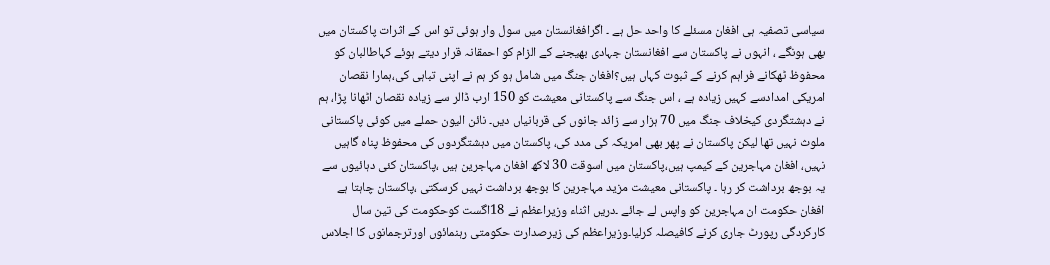سیاسی تصفیہ ہی افغان مسئلے کا واحد حل ہے ۔ اگرافغانستان میں سول وار ہوئی تو اس کے اثرات پاکستان میں بھی ہونگے ، انہوں نے پاکستان سے افغانستان جہادی بھیجنے کے الزام کو احمقانہ قرار دیتے ہوئے کہاطالبان کو محفوظ ٹھکانے فراہم کرنے کے ثبوت کہاں ہیں؟افغان جنگ میں شامل ہو کر ہم نے اپنی تباہی کی،ہمارا نقصان امریکی امدادسے کہیں زیادہ ہے ، اس جنگ سے پاکستانی معیشت کو 150 ارب ڈالر سے زیادہ نقصان اٹھانا پڑا، ہم نے دہشتگردی کیخلاف جنگ میں 70 ہزار سے زائد جانوں کی قربانیاں دیں۔ نائن الیون حملے میں کوئی پاکستانی ملوث نہیں تھا لیکن پاکستان نے پھر بھی امریکہ کی مدد کی، پاکستان میں دہشتگردوں کی محفوظ پناہ گاہیں نہیں، افغان مہاجرین کے کیمپ ہیں،پاکستان میں اسوقت 30 لاکھ افغان مہاجرین ہیں ،پاکستان کئی دہائیوں سے یہ بوجھ برداشت کر رہا ۔ پاکستانی معیشت مزید مہاجرین کا بوجھ برداشت نہیں کرسکتی ،پاکستان چاہتا ہے افغان حکومت ان مہاجرین کو واپس لے جائے ۔دریں اثناء وزیراعظم نے 18اگست کوحکومت کی تین سال کارکردگی رپورٹ جاری کرنے کافیصلہ کرلیا۔وزیراعظم کی زیرصدارت حکومتی رہنمائوں اورترجمانوں کا اجلاس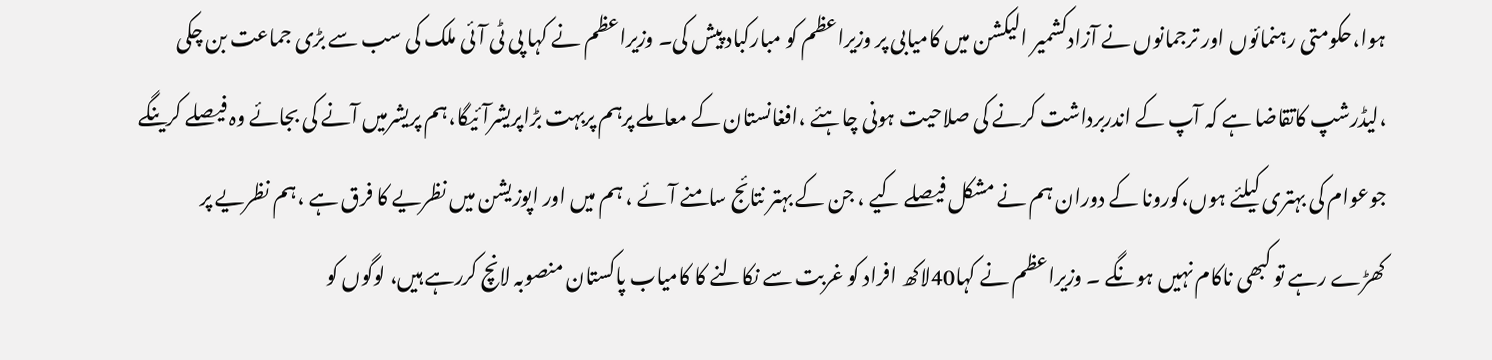ہوا،حکومتی رہنمائوں اور ترجمانوں نے آزادکشمیر الیکشن میں کامیابی پر وزیراعظم کو مبارکباد پیش کی۔ وزیراعظم نے کہا پی ٹی آئی ملک کی سب سے بڑی جماعت بن چکی ،لیڈرشپ کاتقاضا ہے کہ آپ کے اندربرداشت کرنے کی صلاحیت ہونی چاہئے ،افغانستان کے معاملے پرہم پربہت بڑاپریشرآئیگا،ہم پریشرمیں آنے کی بجائے وہ فیصلے کرینگے جوعوام کی بہتری کیلئے ہوں،کورونا کے دوران ہم نے مشکل فیصلے کیے ، جن کے بہتر نتائج سامنے آئے ، ہم میں اور اپوزیشن میں نظریے کا فرق ہے ،ہم نظریے پر کھڑے رہے تو کبھی ناکام نہیں ہونگے ۔ وزیراعظم نے کہا40لاکھ افراد کو غربت سے نکالنے کا کامیاب پاکستان منصوبہ لانچ کررہے ہیں، لوگوں کو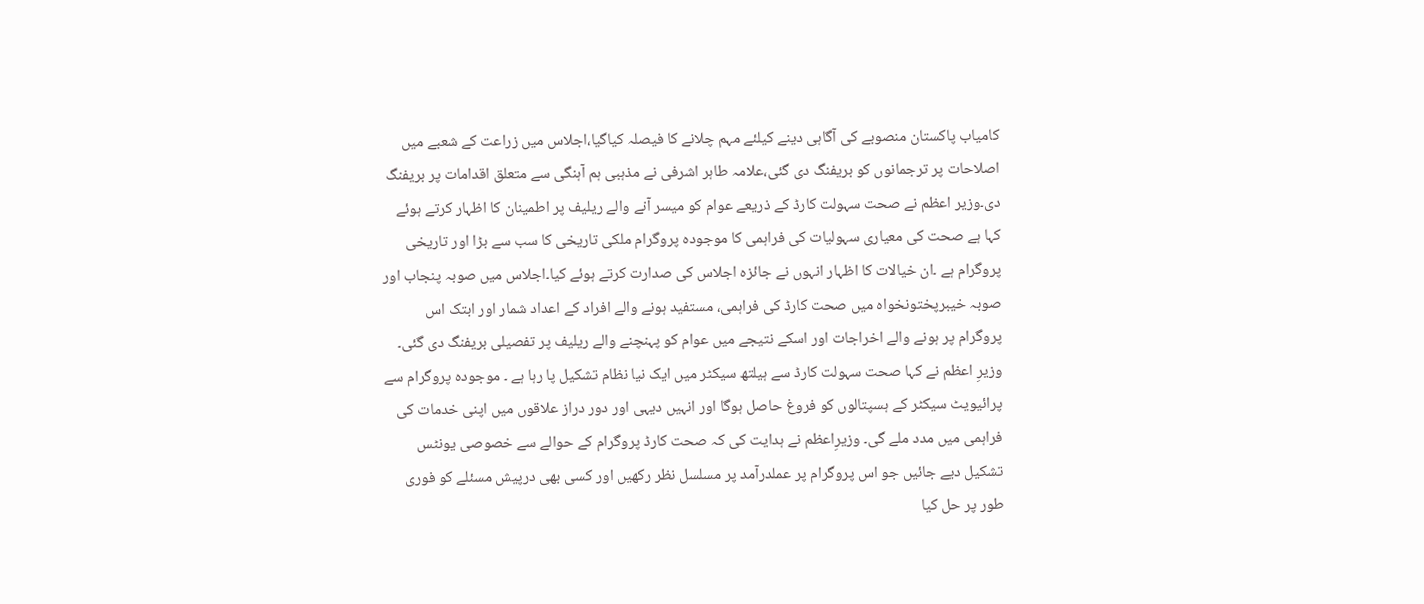کامیاب پاکستان منصوبے کی آگاہی دینے کیلئے مہم چلانے کا فیصلہ کیاگیا،اجلاس میں زراعت کے شعبے میں اصلاحات پر ترجمانوں کو بریفنگ دی گئی،علامہ طاہر اشرفی نے مذہبی ہم آہنگی سے متعلق اقدامات پر بریفنگ دی۔وزیر اعظم نے صحت سہولت کارڈ کے ذریعے عوام کو میسر آنے والے ریلیف پر اطمینان کا اظہار کرتے ہوئے کہا ہے صحت کی معیاری سہولیات کی فراہمی کا موجودہ پروگرام ملکی تاریخی کا سب سے بڑا اور تاریخی پروگرام ہے ۔ان خیالات کا اظہار انہوں نے جائزہ اجلاس کی صدارت کرتے ہوئے کیا۔اجلاس میں صوبہ پنجاب اور صوبہ خیبرپختونخواہ میں صحت کارڈ کی فراہمی، مستفید ہونے والے افراد کے اعداد شمار اور ابتک اس پروگرام پر ہونے والے اخراجات اور اسکے نتیجے میں عوام کو پہنچنے والے ریلیف پر تفصیلی بریفنگ دی گئی۔ وزیرِ اعظم نے کہا صحت سہولت کارڈ سے ہیلتھ سیکٹر میں ایک نیا نظام تشکیل پا رہا ہے ۔ موجودہ پروگرام سے پرائیویٹ سیکٹر کے ہسپتالوں کو فروغ حاصل ہوگا اور انہیں دیہی اور دور دراز علاقوں میں اپنی خدمات کی فراہمی میں مدد ملے گی۔ وزیرِاعظم نے ہدایت کی کہ صحت کارڈ پروگرام کے حوالے سے خصوصی یونٹس تشکیل دیے جائیں جو اس پروگرام پر عملدرآمد پر مسلسل نظر رکھیں اور کسی بھی درپیش مسئلے کو فوری طور پر حل کیا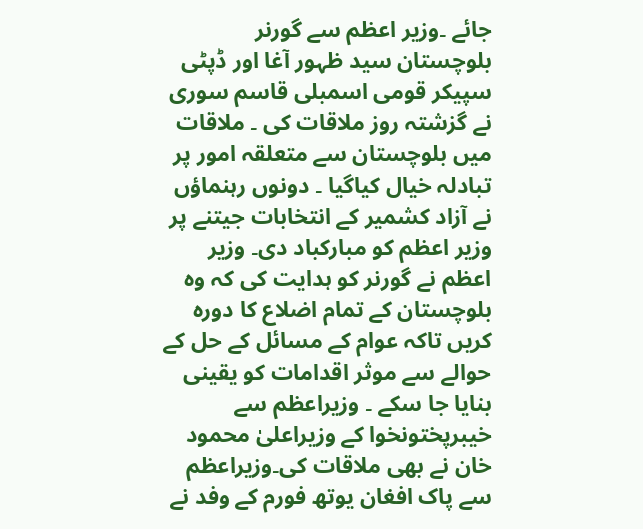جائے ۔وزیر اعظم سے گورنر بلوچستان سید ظہور آغا اور ڈپٹی سپیکر قومی اسمبلی قاسم سوری نے گزشتہ روز ملاقات کی ۔ ملاقات میں بلوچستان سے متعلقہ امور پر تبادلہ خیال کیاگیا ۔ دونوں رہنماؤں نے آزاد کشمیر کے انتخابات جیتنے پر وزیر اعظم کو مبارکباد دی۔ وزیر اعظم نے گورنر کو ہدایت کی کہ وہ بلوچستان کے تمام اضلاع کا دورہ کریں تاکہ عوام کے مسائل کے حل کے حوالے سے موثر اقدامات کو یقینی بنایا جا سکے ۔ وزیراعظم سے خیبرپختونخوا کے وزیراعلیٰ محمود خان نے بھی ملاقات کی۔وزیراعظم سے پاک افغان یوتھ فورم کے وفد نے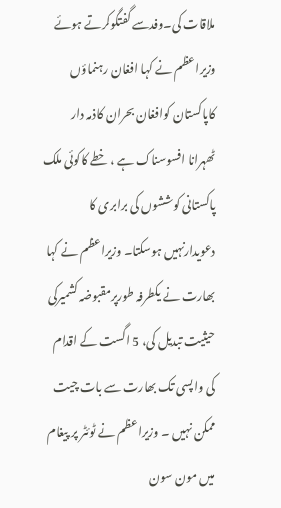ملاقات کی۔وفدسے گفتگوکرتے ہوئے وزیراعظم نے کہا افغان رہنماؤں کاپاکستان کوافغان بحران کاذمہ دار ٹھہرانا افسوسناک ہے ، خطے کاکوئی ملک پاکستانی کوششوں کی برابری کا دعویدارنہیں ہوسکتا۔ وزیراعظم نے کہا بھارت نے یکطرفہ طورپرمقبوضہ کشمیرکی حیثیت تبدیل کی، 5 اگست کے اقدام کی واپسی تک بھارت سے بات چیت ممکن نہیں ۔ وزیراعظم نے ٹوئٹر پر پیغام میں مون سون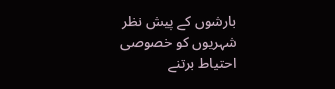بارشوں کے پیش نظر شہریوں کو خصوصی احتیاط برتنے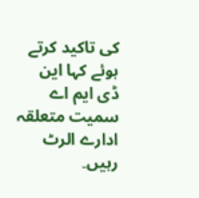کی تاکید کرتے ہوئے کہا این ڈی ایم اے سمیت متعلقہ ادارے الرٹ رہیں۔